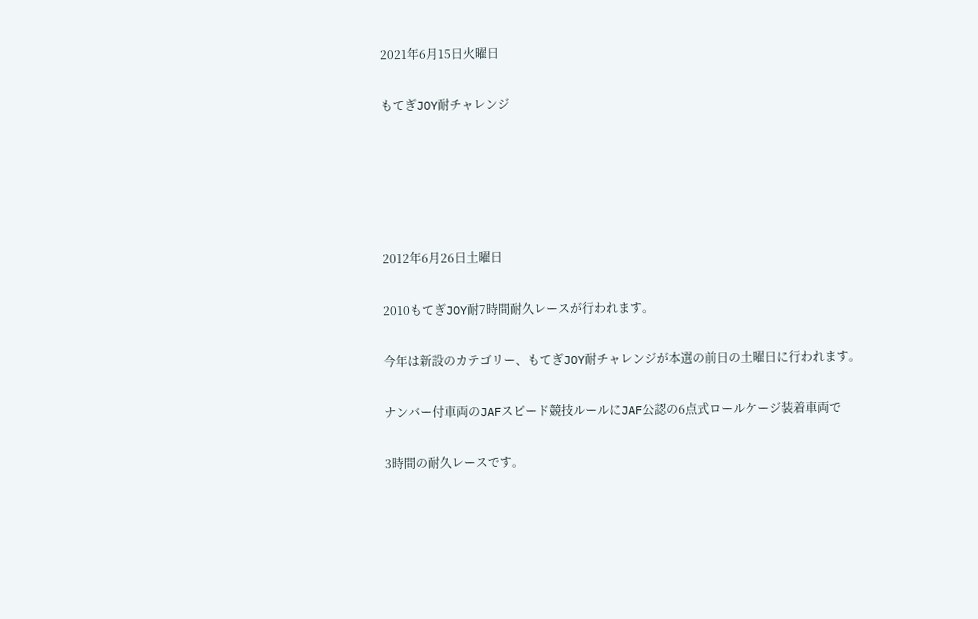2021年6月15日火曜日

もてぎJOY耐チャレンジ





2012年6月26日土曜日

2010もてぎJOY耐7時間耐久レースが行われます。

今年は新設のカテゴリー、もてぎJOY耐チャレンジが本選の前日の土曜日に行われます。

ナンバー付車両のJAFスピード競技ルールにJAF公認の6点式ロールケージ装着車両で

3時間の耐久レースです。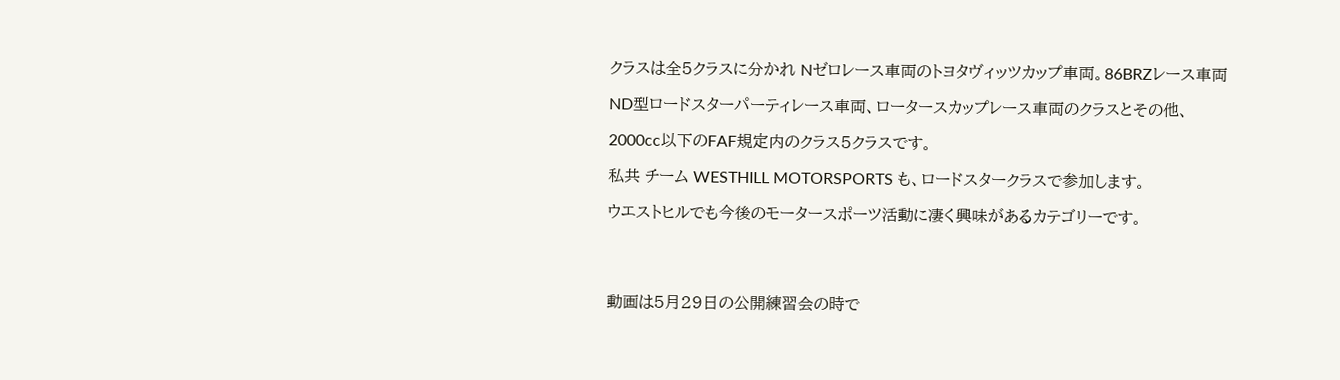クラスは全5クラスに分かれ Nゼロレース車両のトヨタヴィッツカップ車両。86BRZレース車両

ND型ロードスターパーティレース車両、ロータースカップレース車両のクラスとその他、

2000cc以下のFAF規定内のクラス5クラスです。

私共 チーム WESTHILL MOTORSPORTS も、ロードスタークラスで参加します。

ウエストヒルでも今後のモータースポーツ活動に凄く興味があるカテゴリーです。




動画は5月29日の公開練習会の時で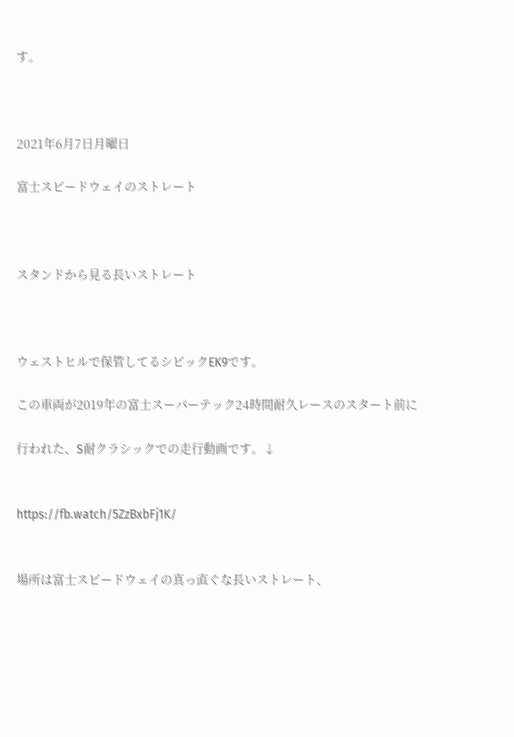す。



2021年6月7日月曜日

富士スピードウェイのストレート



スタンドから見る長いストレート



ウェストヒルで保管してるシビックEK9です。

この車両が2019年の富士スーパーテック24時間耐久レースのスタート前に

行われた、S耐クラシックでの走行動画です。↓


https://fb.watch/5ZzBxbFj1K/


場所は富士スピードウェイの真っ直ぐな長いストレート、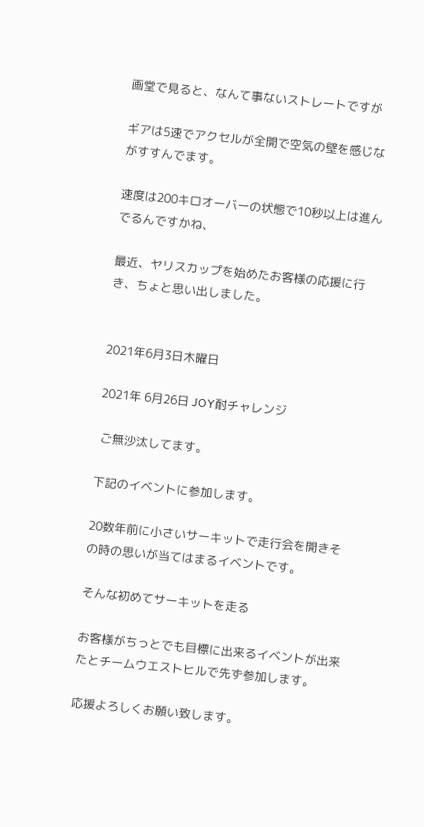画堂で見ると、なんて事ないストレートですが

ギアは5速でアクセルが全開で空気の壁を感じながすすんでます。

速度は200キロオーバーの状態で10秒以上は進んでるんですかね、

最近、ヤリスカップを始めたお客様の応援に行き、ちょと思い出しました。


2021年6月3日木曜日

2021年 6月26日 JOY耐チャレンジ

 ご無沙汰してます。

下記のイベントに参加します。

20数年前に小さいサーキットで走行会を開きその時の思いが当てはまるイベントです。

そんな初めてサーキットを走る

お客様がちっとでも目標に出来るイベントが出来たとチームウエストヒルで先ず参加します。

応援よろしくお願い致します。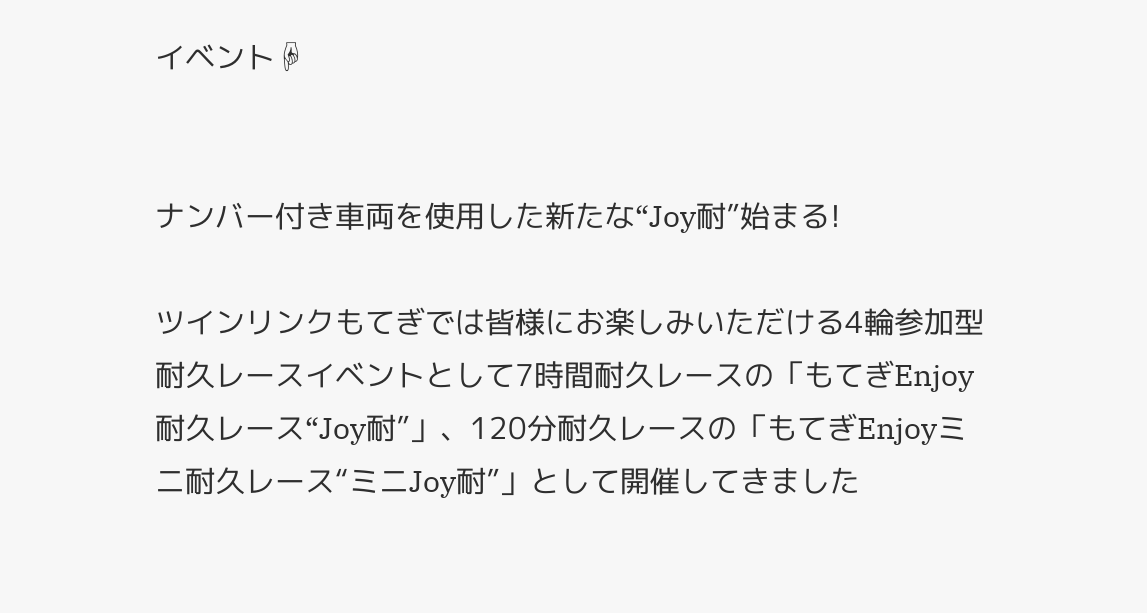イベント☟


ナンバー付き車両を使用した新たな“Joy耐”始まる!

ツインリンクもてぎでは皆様にお楽しみいただける4輪参加型耐久レースイベントとして7時間耐久レースの「もてぎEnjoy耐久レース“Joy耐”」、120分耐久レースの「もてぎEnjoyミニ耐久レース“ミニJoy耐”」として開催してきました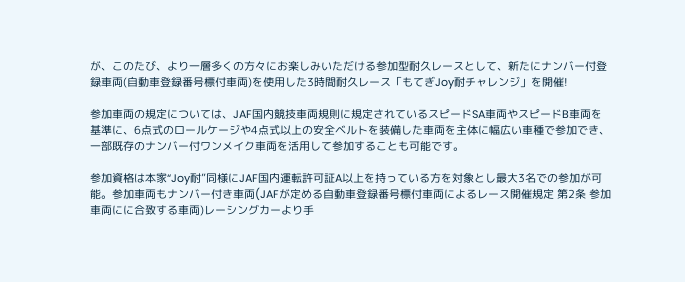が、このたび、より一層多くの方々にお楽しみいただける参加型耐久レースとして、新たにナンバー付登録車両(自動車登録番号標付車両)を使用した3時間耐久レース「もてぎJoy耐チャレンジ」を開催!

参加車両の規定については、JAF国内競技車両規則に規定されているスピードSA車両やスピードB車両を基準に、6点式のロールケージや4点式以上の安全ベルトを装備した車両を主体に幅広い車種で参加でき、一部既存のナンバー付ワンメイク車両を活用して参加することも可能です。

参加資格は本家“Joy耐”同様にJAF国内運転許可証A以上を持っている方を対象とし最大3名での参加が可能。参加車両もナンバー付き車両(JAFが定める自動車登録番号標付車両によるレース開催規定 第2条 参加車両にに合致する車両)レーシングカーより手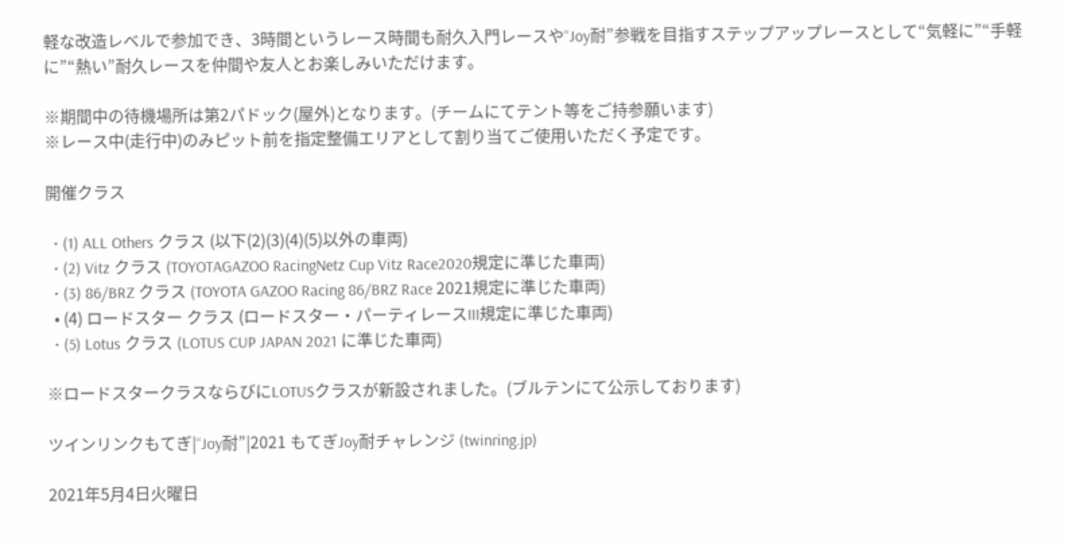軽な改造レベルで参加でき、3時間というレース時間も耐久入門レースや“Joy耐”参戦を目指すステップアップレースとして“気軽に”“手軽に”“熱い”耐久レースを仲間や友人とお楽しみいただけます。

※期間中の待機場所は第2パドック(屋外)となります。(チームにてテント等をご持参願います)
※レース中(走行中)のみピット前を指定整備エリアとして割り当てご使用いただく予定です。

開催クラス

  • (1) ALL Others クラス (以下(2)(3)(4)(5)以外の車両)
  • (2) Vitz クラス (TOYOTAGAZOO RacingNetz Cup Vitz Race2020規定に準じた車両)
  • (3) 86/BRZ クラス (TOYOTA GAZOO Racing 86/BRZ Race 2021規定に準じた車両)
  • (4) ロードスター クラス (ロードスター・パーティレースIII規定に準じた車両)
  • (5) Lotus クラス (LOTUS CUP JAPAN 2021 に準じた車両)

※ロードスタークラスならびにLOTUSクラスが新設されました。(ブルテンにて公示しております)

ツインリンクもてぎ|“Joy耐”|2021 もてぎJoy耐チャレンジ (twinring.jp)

2021年5月4日火曜日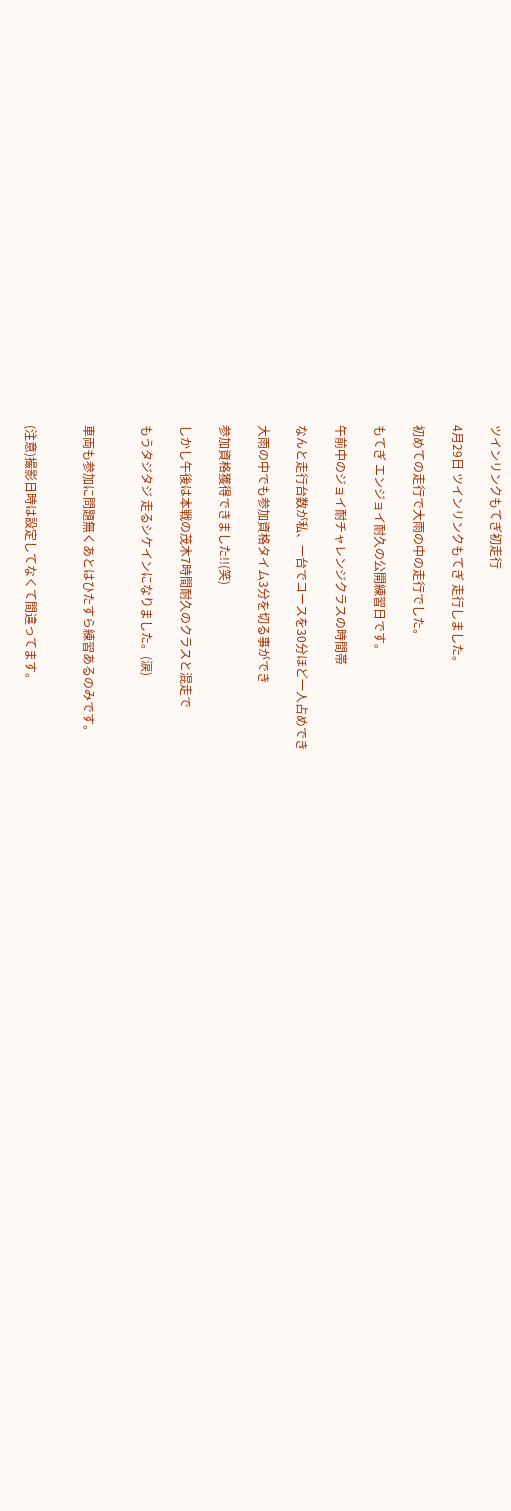ツインリンクもてぎ初走行

4月29日 ツインリンクもてぎ 走行しました。

初めての走行で大雨の中の走行でした。

もてぎ エンジョイ耐久の公開練習日です。

午前中のジョイ耐チャレンジクラスの時間帯

なんと走行台数が私、一台でコースを30分ほど一人占めでき

大雨の中でも参加資格タイム3分を切る事ができ

参加資格獲得できました!!(笑)

しかし午後は本戦の茂木7時間耐久のクラスと混走で

もうタジタジ 走るシケインになりました。(涙)


車両も参加に問題無くあとはひたすら練習あるのみです。


(注意)撮影日時は設定してなくて間違ってます。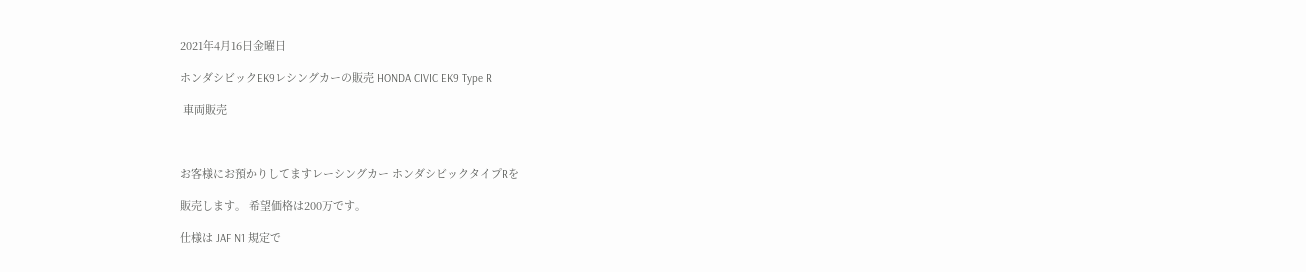2021年4月16日金曜日

ホンダシビックEK9レシングカーの販売 HONDA CIVIC EK9 Type R

 車両販売



お客様にお預かりしてますレーシングカー ホンダシビックタイプRを

販売します。 希望価格は200万です。

仕様は JAF N1 規定で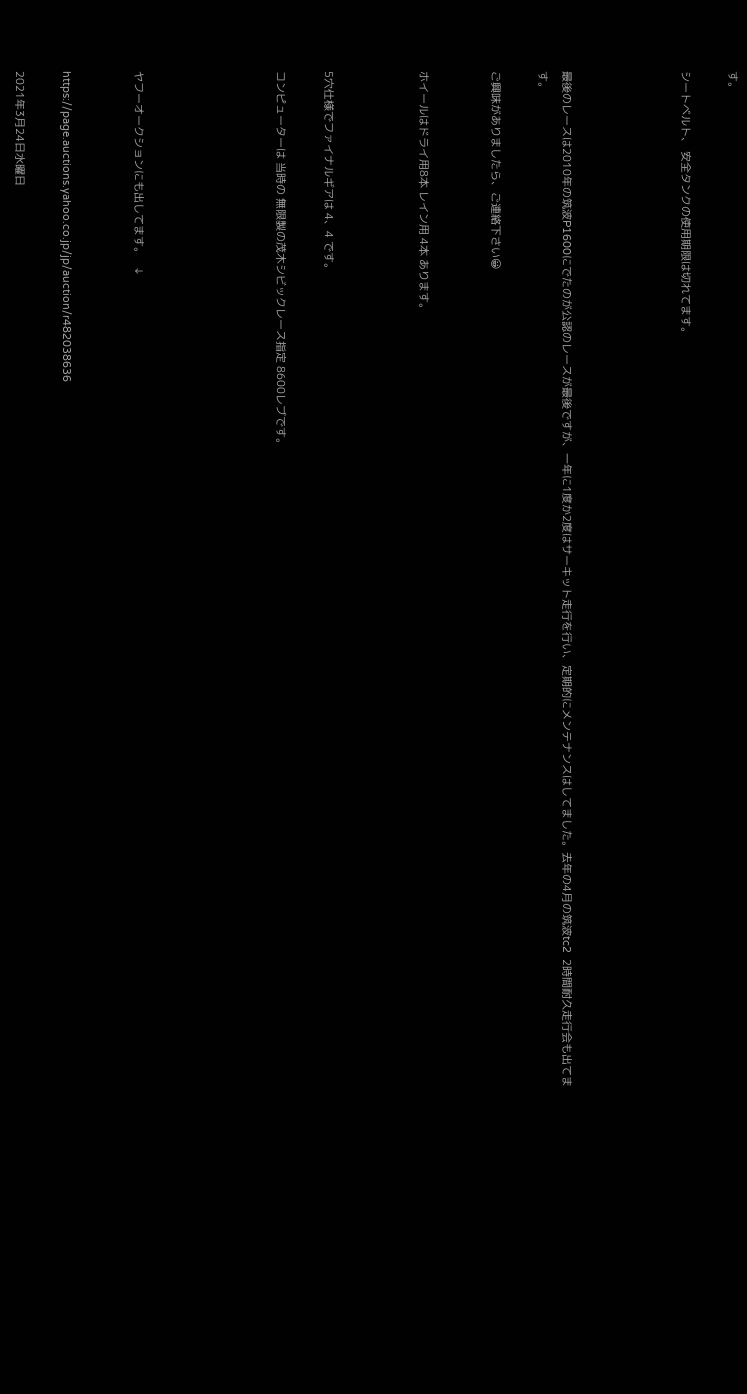す。

シートベルト、 安全タンクの使用期限は切れてます。




最後のレースは2010年の筑波P1600にでたのが公認のレースが最後ですが、一年に1度か2度はサーキット走行を行い、定期的にメンテナンスはしてました。去年の4月の筑波tc2  2時間耐久走行会も出てます。

ご興味がありましたら、ご連絡下さい😀


ホイールはドライ用8本 レイン用 4本 あります。



5穴仕様でファイナルギアは 4、4 です。

コンピューターは 当時の 無限製の茂木シビックレース指定 8600レブです。





ヤフーオークションにも出してます。   ↓


https://page.auctions.yahoo.co.jp/jp/auction/r482038636

2021年3月24日水曜日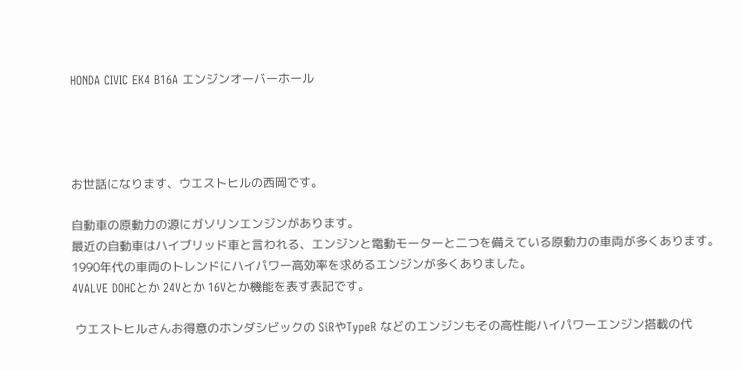HONDA CIVIC EK4 B16A エンジンオーバーホール




お世話になります、ウエストヒルの西岡です。

自動車の原動力の源にガソリンエンジンがあります。
最近の自動車はハイブリッド車と言われる、エンジンと電動モーターと二つを備えている原動力の車両が多くあります。
1990年代の車両のトレンドにハイパワー高効率を求めるエンジンが多くありました。
4VALVE DOHCとか 24Vとか 16Vとか機能を表す表記です。

 ウエストヒルさんお得意のホンダシビックの SiRやTypeR などのエンジンもその高性能ハイパワーエンジン搭載の代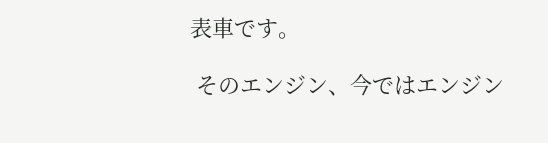表車です。

 そのエンジン、今ではエンジン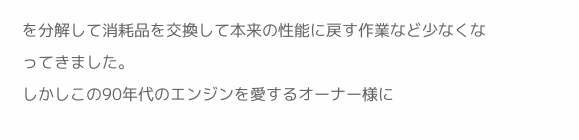を分解して消耗品を交換して本来の性能に戻す作業など少なくなってきました。
しかしこの90年代のエンジンを愛するオーナー様に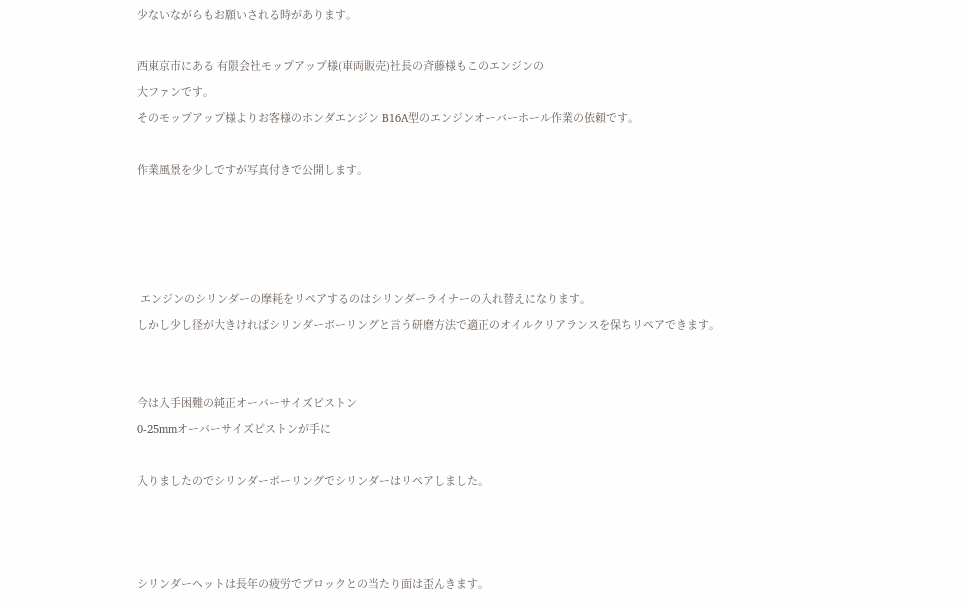少ないながらもお願いされる時があります。

西東京市にある 有限会社モップアップ様(車両販売)社長の斉藤様もこのエンジンの
大ファンです。
そのモップアップ様よりお客様のホンダエンジン B16A型のエンジンオーバーホール作業の依頼です。

作業風景を少しですが写真付きで公開します。




 エンジンのシリンダーの摩耗をリペアするのはシリンダーライナーの入れ替えになります。
しかし少し径が大きければシリンダーボーリングと言う研磨方法で適正のオイルクリアランスを保ちリペアできます。


今は入手困難の純正オーバーサイズピストン
0-25mmオーバーサイズピストンが手に

入りましたのでシリンダーボーリングでシリンダーはリペアしました。



シリンダーヘットは長年の疲労でブロックとの当たり面は歪んきます。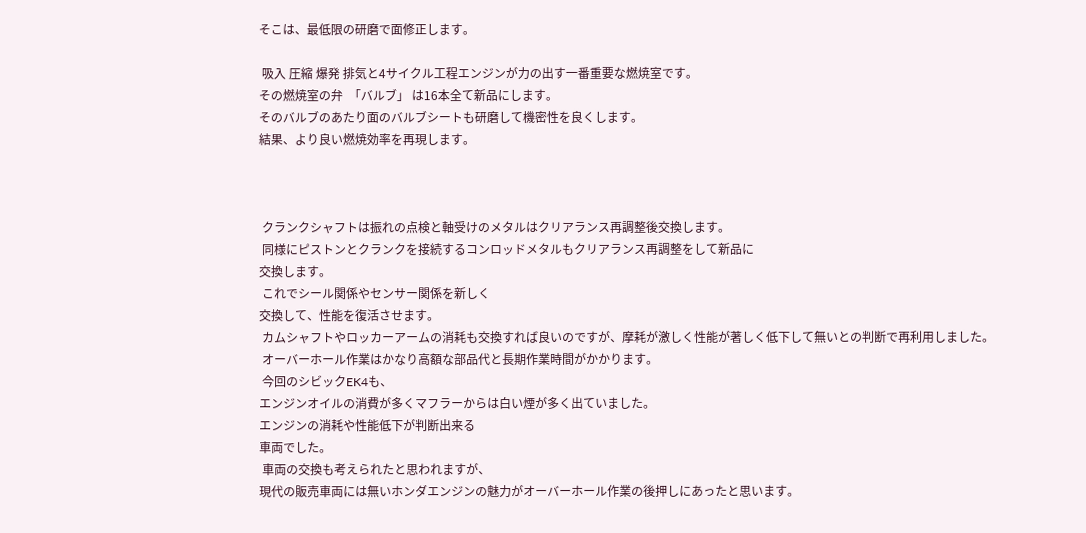そこは、最低限の研磨で面修正します。

 吸入 圧縮 爆発 排気と4サイクル工程エンジンが力の出す一番重要な燃焼室です。
その燃焼室の弁  「バルブ」 は16本全て新品にします。
そのバルブのあたり面のバルブシートも研磨して機密性を良くします。
結果、より良い燃焼効率を再現します。



 クランクシャフトは振れの点検と軸受けのメタルはクリアランス再調整後交換します。
 同様にピストンとクランクを接続するコンロッドメタルもクリアランス再調整をして新品に
交換します。
 これでシール関係やセンサー関係を新しく
交換して、性能を復活させます。
 カムシャフトやロッカーアームの消耗も交換すれば良いのですが、摩耗が激しく性能が著しく低下して無いとの判断で再利用しました。
 オーバーホール作業はかなり高額な部品代と長期作業時間がかかります。
 今回のシビックEK4も、
エンジンオイルの消費が多くマフラーからは白い煙が多く出ていました。
エンジンの消耗や性能低下が判断出来る
車両でした。
 車両の交換も考えられたと思われますが、
現代の販売車両には無いホンダエンジンの魅力がオーバーホール作業の後押しにあったと思います。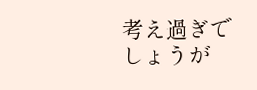考え過ぎでしょうが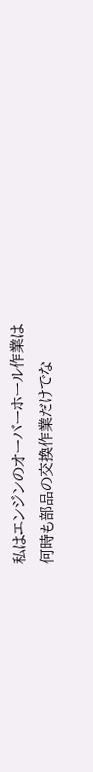私はエンジンのオーバーホール作業は
何時も部品の交換作業だけでな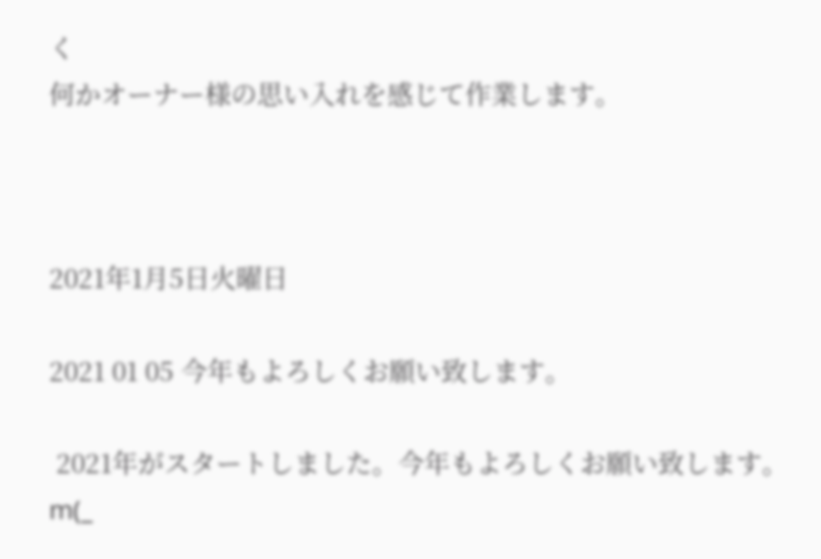く
何かオーナー様の思い入れを感じて作業します。



2021年1月5日火曜日

2021 01 05 今年もよろしくお願い致します。

 2021年がスタートしました。今年もよろしくお願い致します。m(_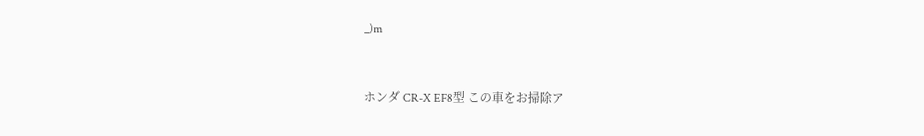_)m


ホンダ CR-X EF8型 この車をお掃除ア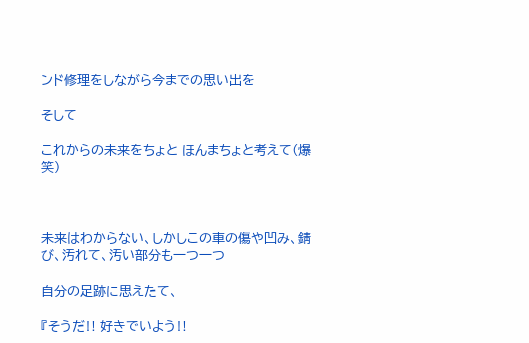ンド修理をしながら今までの思い出を

そして

これからの未来をちょと ほんまちょと考えて(爆笑)



未来はわからない、しかしこの車の傷や凹み、錆び、汚れて、汚い部分も一つ一つ

自分の足跡に思えたて、

『そうだ‼ 好きでいよう‼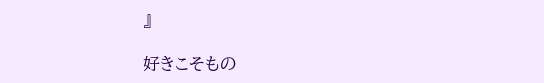』

好きこそもの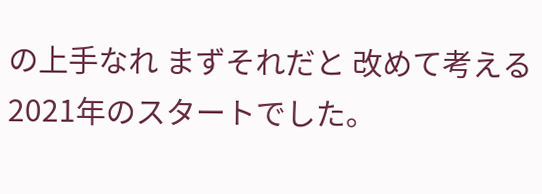の上手なれ まずそれだと 改めて考える2021年のスタートでした。